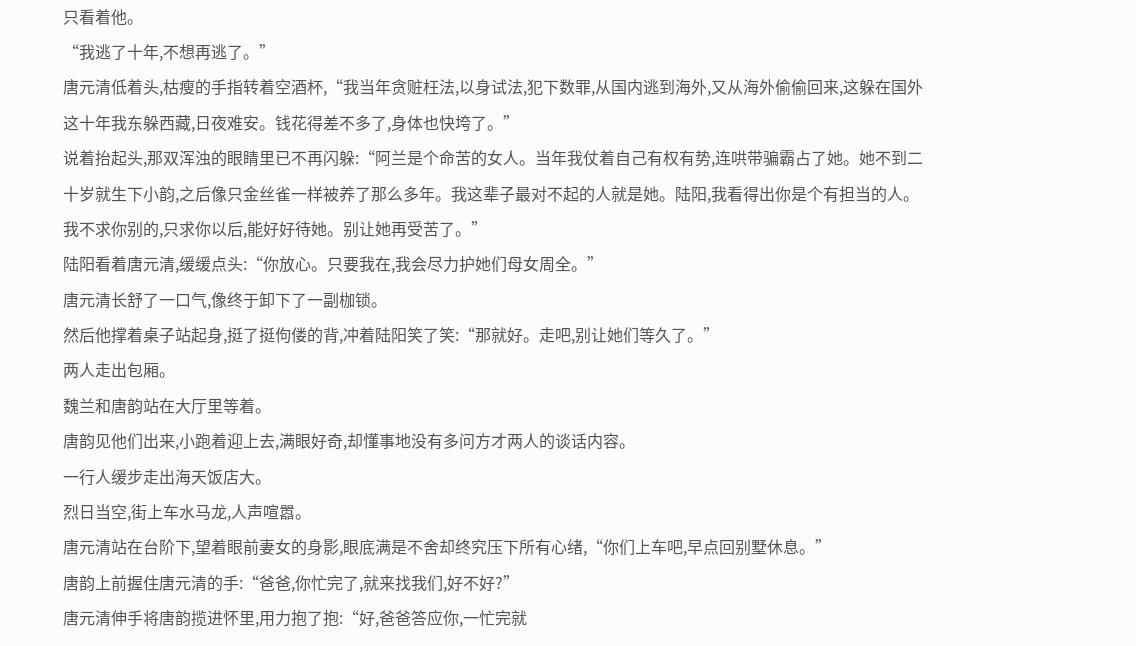只看着他。
“我逃了十年,不想再逃了。”
唐元清低着头,枯瘦的手指转着空酒杯,“我当年贪赃枉法,以身试法,犯下数罪,从国内逃到海外,又从海外偷偷回来,这躲在国外这十年我东躲西藏,日夜难安。钱花得差不多了,身体也快垮了。”
说着抬起头,那双浑浊的眼睛里已不再闪躲:“阿兰是个命苦的女人。当年我仗着自己有权有势,连哄带骗霸占了她。她不到二十岁就生下小韵,之后像只金丝雀一样被养了那么多年。我这辈子最对不起的人就是她。陆阳,我看得出你是个有担当的人。我不求你别的,只求你以后,能好好待她。别让她再受苦了。”
陆阳看着唐元清,缓缓点头:“你放心。只要我在,我会尽力护她们母女周全。”
唐元清长舒了一口气,像终于卸下了一副枷锁。
然后他撑着桌子站起身,挺了挺佝偻的背,冲着陆阳笑了笑:“那就好。走吧,别让她们等久了。”
两人走出包厢。
魏兰和唐韵站在大厅里等着。
唐韵见他们出来,小跑着迎上去,满眼好奇,却懂事地没有多问方才两人的谈话内容。
一行人缓步走出海天饭店大。
烈日当空,街上车水马龙,人声喧嚣。
唐元清站在台阶下,望着眼前妻女的身影,眼底满是不舍却终究压下所有心绪,“你们上车吧,早点回别墅休息。”
唐韵上前握住唐元清的手:“爸爸,你忙完了,就来找我们,好不好?”
唐元清伸手将唐韵揽进怀里,用力抱了抱:“好,爸爸答应你,一忙完就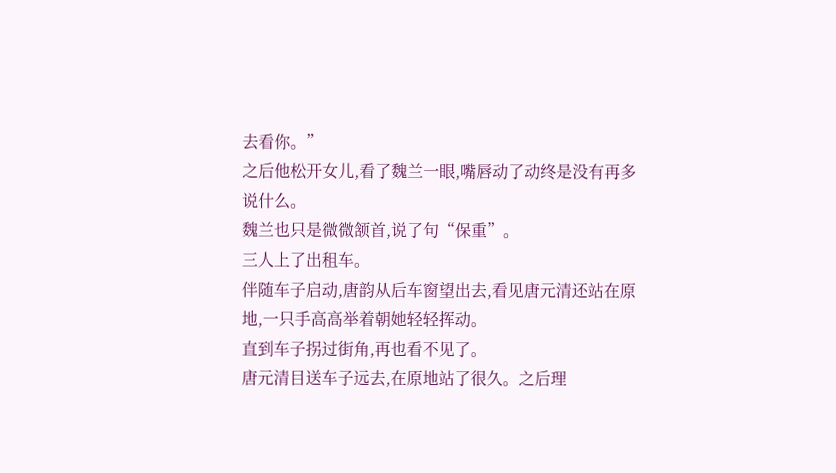去看你。”
之后他松开女儿,看了魏兰一眼,嘴唇动了动终是没有再多说什么。
魏兰也只是微微颔首,说了句“保重”。
三人上了出租车。
伴随车子启动,唐韵从后车窗望出去,看见唐元清还站在原地,一只手高高举着朝她轻轻挥动。
直到车子拐过街角,再也看不见了。
唐元清目送车子远去,在原地站了很久。之后理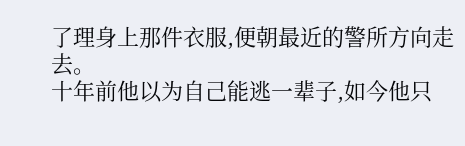了理身上那件衣服,便朝最近的警所方向走去。
十年前他以为自己能逃一辈子,如今他只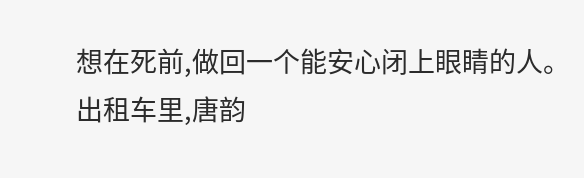想在死前,做回一个能安心闭上眼睛的人。
出租车里,唐韵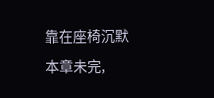靠在座椅沉默
本章未完,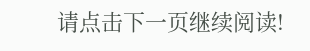请点击下一页继续阅读!